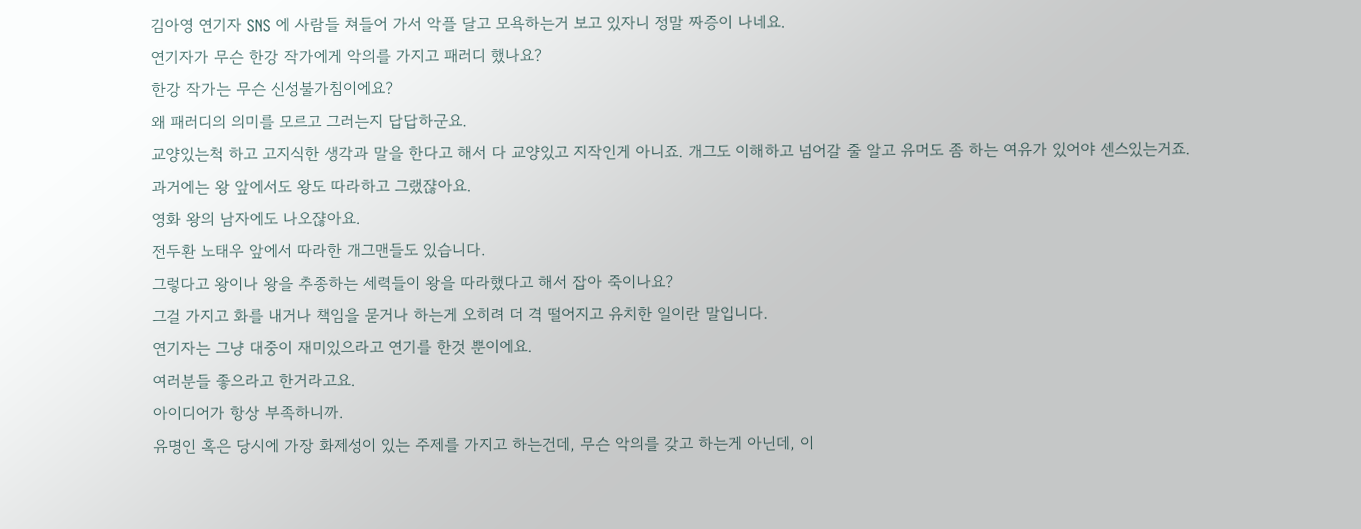김아영 연기자 SNS 에 사람들 쳐들어 가서 악플 달고 모욕하는거 보고 있자니 정말 짜증이 나네요.
연기자가 무슨 한강 작가에게 악의를 가지고 패러디 했나요?
한강 작가는 무슨 신성불가침이에요?
왜 패러디의 의미를 모르고 그러는지 답답하군요.
교양있는척 하고 고지식한 생각과 말을 한다고 해서 다 교양있고 지작인게 아니죠. 개그도 이해하고 넘어갈 줄 알고 유머도 좀 하는 여유가 있어야 센스있는거죠.
과거에는 왕 앞에서도 왕도 따라하고 그랬쟎아요.
영화 왕의 남자에도 나오쟎아요.
전두환 노태우 앞에서 따라한 개그맨들도 있습니다.
그렇다고 왕이나 왕을 추종하는 세력들이 왕을 따라했다고 해서 잡아 죽이나요?
그걸 가지고 화를 내거나 책임을 묻거나 하는게 오히려 더 격 떨어지고 유치한 일이란 말입니다.
연기자는 그냥 대중이 재미있으라고 연기를 한것 뿐이에요.
여러분들 좋으라고 한거라고요.
아이디어가 항상 부족하니까.
유명인 혹은 당시에 가장 화제성이 있는 주제를 가지고 하는건데, 무슨 악의를 갖고 하는게 아닌데, 이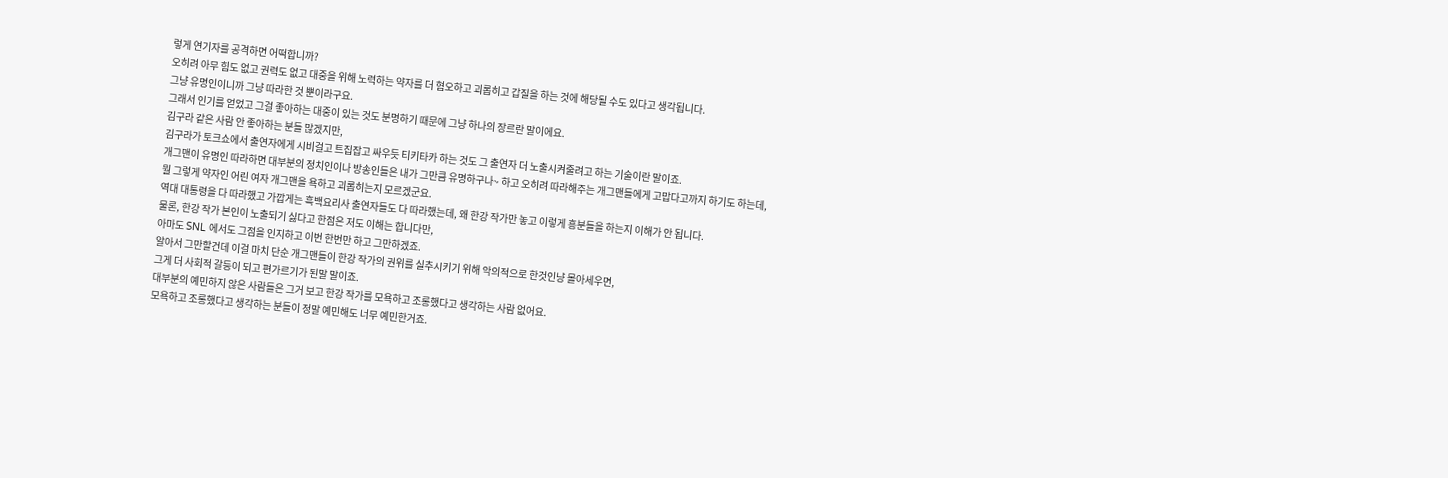렇게 연기자를 공격하면 어떡합니까?
오히려 아무 힘도 없고 권력도 없고 대중을 위해 노력하는 약자를 더 혐오하고 괴롭히고 갑질을 하는 것에 해당될 수도 있다고 생각됩니다.
그냥 유명인이니까 그냥 따라한 것 뿐이라구요.
그래서 인기를 얻었고 그걸 좋아하는 대중이 있는 것도 분명하기 때문에 그냥 하나의 장르란 말이에요.
김구라 같은 사람 안 좋아하는 분들 많겠지만,
김구라가 토크쇼에서 출연자에게 시비걸고 트집잡고 싸우듯 티키타카 하는 것도 그 출연자 더 노출시켜줄려고 하는 기술이란 말이죠.
개그맨이 유명인 따라하면 대부분의 정치인이나 방송인들은 내가 그만큼 유명하구나~ 하고 오히려 따라해주는 개그맨들에게 고맙다고까지 하기도 하는데,
뭘 그렇게 약자인 어린 여자 개그맨을 욕하고 괴롭히는지 모르겠군요.
역대 대통령을 다 따라했고 가깝게는 흑백요리사 출연자들도 다 따라했는데, 왜 한강 작가만 놓고 이렇게 흥분들을 하는지 이해가 안 됩니다.
물론, 한강 작가 본인이 노출되기 싫다고 한점은 저도 이해는 합니다만,
아마도 SNL 에서도 그점을 인지하고 이번 한번만 하고 그만하겠죠.
알아서 그만할건데 이걸 마치 단순 개그맨들이 한강 작가의 권위를 실추시키기 위해 악의적으로 한것인냥 몰아세우면,
그게 더 사회적 갈등이 되고 편가르기가 된말 말이죠.
대부분의 예민하지 않은 사람들은 그거 보고 한강 작가를 모욕하고 조롱했다고 생각하는 사람 없어요.
모욕하고 조롱했다고 생각하는 분들이 정말 예민해도 너무 예민한거죠.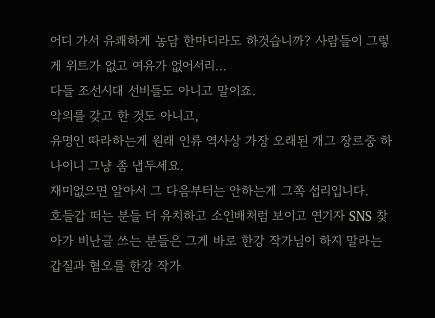어디 가서 유쾌하게 농담 한마디라도 하것습니까? 사람들이 그렇게 위트가 없고 여유가 없어서리...
다들 조선시대 선비들도 아니고 말이죠.
악의를 갖고 한 것도 아니고,
유명인 따라하는게 원래 인류 역사상 가장 오래된 개그 장르중 하나이니 그냥 좀 냅두세요.
재미없으면 알아서 그 다음부터는 안하는게 그쪽 섭리입니다.
호들갑 떠는 분들 더 유치하고 소인배처럼 보이고 연기자 SNS 찾아가 비난글 쓰는 분들은 그게 바로 한강 작가님이 하지 말라는 갑질과 혐오를 한강 작가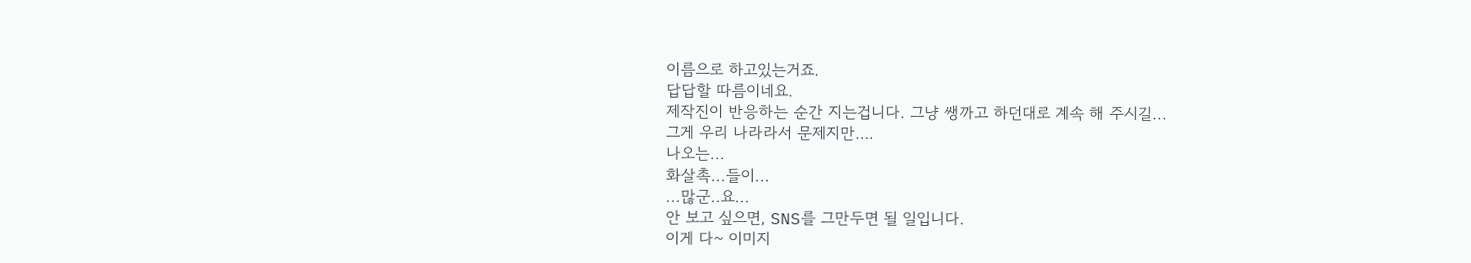이름으로 하고있는거죠.
답답할 따름이네요.
제작진이 반응하는 순간 지는겁니다. 그냥 쌩까고 하던대로 계속 해 주시길...
그게 우리 나라라서 문제지만….
나오는...
화살촉...들이...
...많군..요...
안 보고 싶으면, SNS를 그만두면 될 일입니다.
이게 다~ 이미지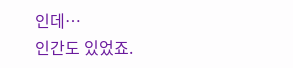인데…
인간도 있었죠.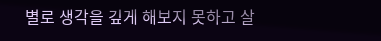별로 생각을 깊게 해보지 못하고 살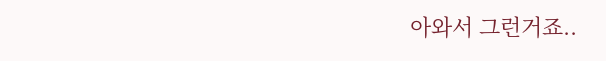아와서 그런거죠..